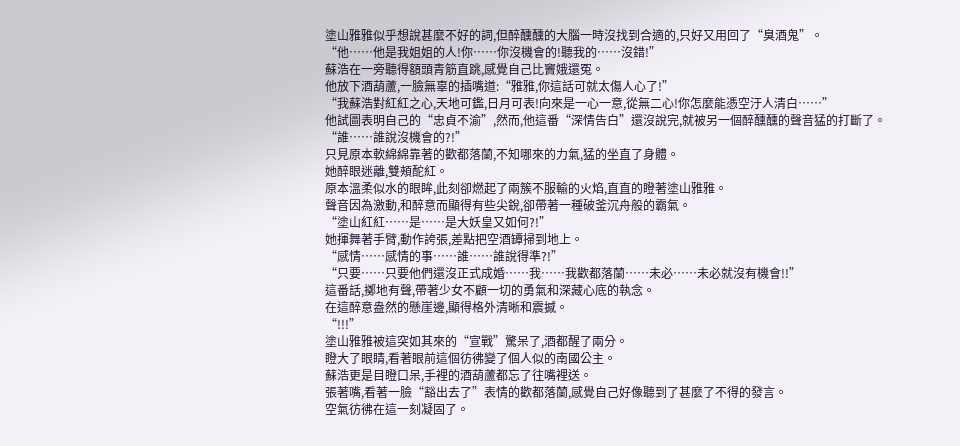塗山雅雅似乎想說甚麼不好的詞,但醉醺醺的大腦一時沒找到合適的,只好又用回了“臭酒鬼”。
“他……他是我姐姐的人!你……你沒機會的!聽我的……沒錯!”
蘇浩在一旁聽得額頭青筋直跳,感覺自己比竇娥還冤。
他放下酒葫蘆,一臉無辜的插嘴道:“雅雅,你這話可就太傷人心了!”
“我蘇浩對紅紅之心,天地可鑑,日月可表!向來是一心一意,從無二心!你怎麼能憑空汙人清白……”
他試圖表明自己的“忠貞不渝”,然而,他這番“深情告白”還沒說完,就被另一個醉醺醺的聲音猛的打斷了。
“誰……誰說沒機會的?!”
只見原本軟綿綿靠著的歡都落蘭,不知哪來的力氣,猛的坐直了身體。
她醉眼迷離,雙頰酡紅。
原本溫柔似水的眼眸,此刻卻燃起了兩簇不服輸的火焰,直直的瞪著塗山雅雅。
聲音因為激動,和醉意而顯得有些尖銳,卻帶著一種破釜沉舟般的霸氣。
“塗山紅紅……是……是大妖皇又如何?!”
她揮舞著手臂,動作誇張,差點把空酒罈掃到地上。
“感情……感情的事……誰……誰說得準?!”
“只要……只要他們還沒正式成婚……我……我歡都落蘭……未必……未必就沒有機會!!”
這番話,擲地有聲,帶著少女不顧一切的勇氣和深藏心底的執念。
在這醉意盎然的懸崖邊,顯得格外清晰和震撼。
“!!!”
塗山雅雅被這突如其來的“宣戰”驚呆了,酒都醒了兩分。
瞪大了眼睛,看著眼前這個彷彿變了個人似的南國公主。
蘇浩更是目瞪口呆,手裡的酒葫蘆都忘了往嘴裡送。
張著嘴,看著一臉“豁出去了”表情的歡都落蘭,感覺自己好像聽到了甚麼了不得的發言。
空氣彷彿在這一刻凝固了。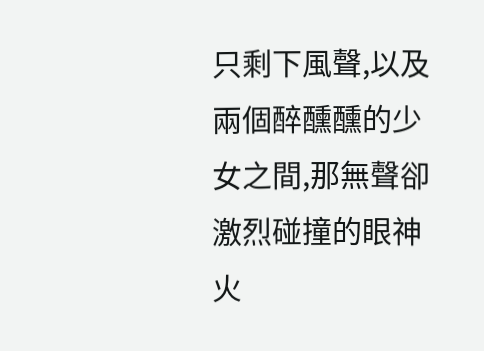只剩下風聲,以及兩個醉醺醺的少女之間,那無聲卻激烈碰撞的眼神火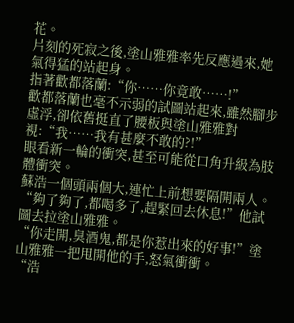花。
片刻的死寂之後,塗山雅雅率先反應過來,她氣得猛的站起身。
指著歡都落蘭:“你……你竟敢……!”
歡都落蘭也毫不示弱的試圖站起來,雖然腳步虛浮,卻依舊挺直了腰板與塗山雅雅對視:“我……我有甚麼不敢的?!”
眼看新一輪的衝突,甚至可能從口角升級為肢體衝突。
蘇浩一個頭兩個大,連忙上前想要隔開兩人。
“夠了夠了,都喝多了,趕緊回去休息!”他試圖去拉塗山雅雅。
“你走開,臭酒鬼,都是你惹出來的好事!”塗山雅雅一把甩開他的手,怒氣衝衝。
“浩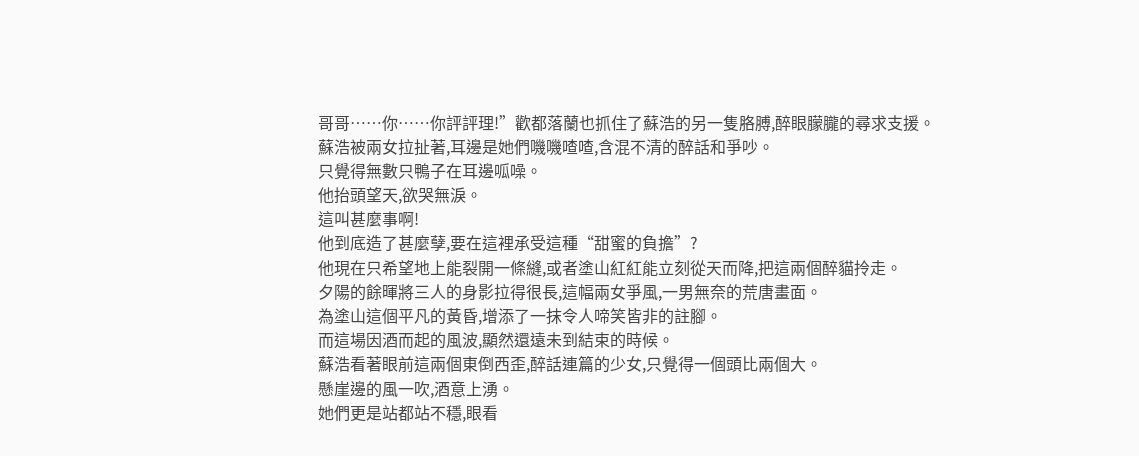哥哥……你……你評評理!”歡都落蘭也抓住了蘇浩的另一隻胳膊,醉眼朦朧的尋求支援。
蘇浩被兩女拉扯著,耳邊是她們嘰嘰喳喳,含混不清的醉話和爭吵。
只覺得無數只鴨子在耳邊呱噪。
他抬頭望天,欲哭無淚。
這叫甚麼事啊!
他到底造了甚麼孽,要在這裡承受這種“甜蜜的負擔”?
他現在只希望地上能裂開一條縫,或者塗山紅紅能立刻從天而降,把這兩個醉貓拎走。
夕陽的餘暉將三人的身影拉得很長,這幅兩女爭風,一男無奈的荒唐畫面。
為塗山這個平凡的黃昏,增添了一抹令人啼笑皆非的註腳。
而這場因酒而起的風波,顯然還遠未到結束的時候。
蘇浩看著眼前這兩個東倒西歪,醉話連篇的少女,只覺得一個頭比兩個大。
懸崖邊的風一吹,酒意上湧。
她們更是站都站不穩,眼看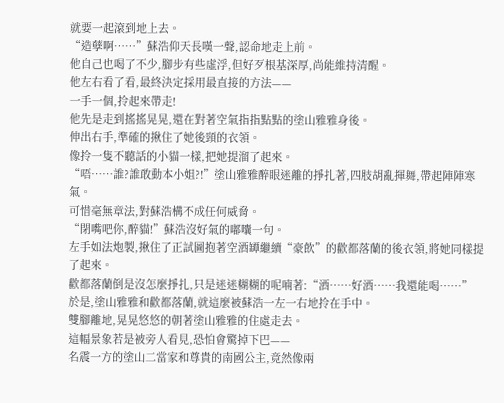就要一起滾到地上去。
“造孽啊……”蘇浩仰天長嘆一聲,認命地走上前。
他自己也喝了不少,腳步有些虛浮,但好歹根基深厚,尚能維持清醒。
他左右看了看,最終決定採用最直接的方法——
一手一個,拎起來帶走!
他先是走到搖搖晃晃,還在對著空氣指指點點的塗山雅雅身後。
伸出右手,準確的揪住了她後頸的衣領。
像拎一隻不聽話的小貓一樣,把她提溜了起來。
“唔……誰?誰敢動本小姐?!”塗山雅雅醉眼迷離的掙扎著,四肢胡亂揮舞,帶起陣陣寒氣。
可惜毫無章法,對蘇浩構不成任何威脅。
“閉嘴吧你,醉貓!”蘇浩沒好氣的嘟囔一句。
左手如法炮製,揪住了正試圖抱著空酒罈繼續“豪飲”的歡都落蘭的後衣領,將她同樣提了起來。
歡都落蘭倒是沒怎麼掙扎,只是迷迷糊糊的呢喃著:“酒……好酒……我還能喝……”
於是,塗山雅雅和歡都落蘭,就這麼被蘇浩一左一右地拎在手中。
雙腳離地,晃晃悠悠的朝著塗山雅雅的住處走去。
這幅景象若是被旁人看見,恐怕會驚掉下巴——
名震一方的塗山二當家和尊貴的南國公主,竟然像兩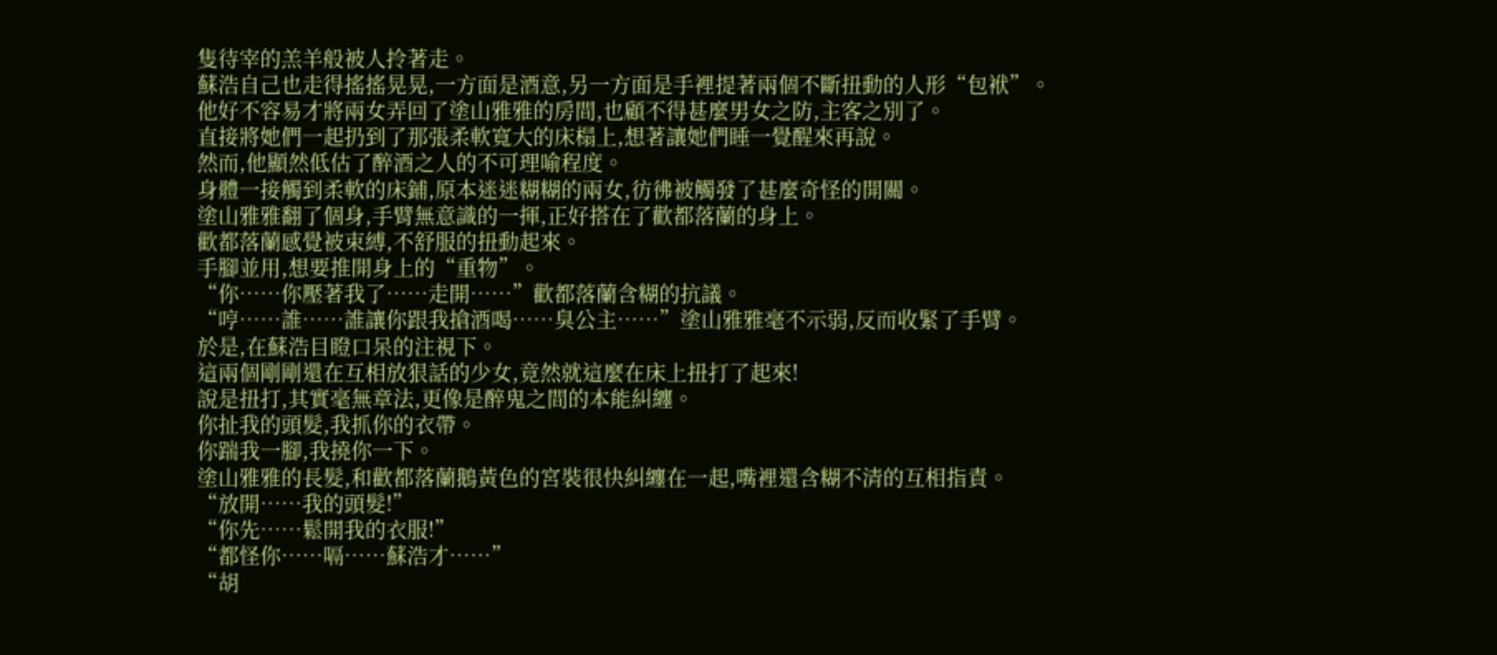隻待宰的羔羊般被人拎著走。
蘇浩自己也走得搖搖晃晃,一方面是酒意,另一方面是手裡提著兩個不斷扭動的人形“包袱”。
他好不容易才將兩女弄回了塗山雅雅的房間,也顧不得甚麼男女之防,主客之別了。
直接將她們一起扔到了那張柔軟寬大的床榻上,想著讓她們睡一覺醒來再說。
然而,他顯然低估了醉酒之人的不可理喻程度。
身體一接觸到柔軟的床鋪,原本迷迷糊糊的兩女,彷彿被觸發了甚麼奇怪的開關。
塗山雅雅翻了個身,手臂無意識的一揮,正好搭在了歡都落蘭的身上。
歡都落蘭感覺被束縛,不舒服的扭動起來。
手腳並用,想要推開身上的“重物”。
“你……你壓著我了……走開……”歡都落蘭含糊的抗議。
“哼……誰……誰讓你跟我搶酒喝……臭公主……”塗山雅雅毫不示弱,反而收緊了手臂。
於是,在蘇浩目瞪口呆的注視下。
這兩個剛剛還在互相放狠話的少女,竟然就這麼在床上扭打了起來!
說是扭打,其實毫無章法,更像是醉鬼之間的本能糾纏。
你扯我的頭髮,我抓你的衣帶。
你踹我一腳,我撓你一下。
塗山雅雅的長髮,和歡都落蘭鵝黃色的宮裝很快糾纏在一起,嘴裡還含糊不清的互相指責。
“放開……我的頭髮!”
“你先……鬆開我的衣服!”
“都怪你……嗝……蘇浩才……”
“胡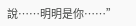說……明明是你……”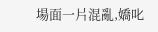場面一片混亂,嬌叱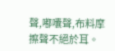聲,嘟囔聲,布料摩擦聲不絕於耳。